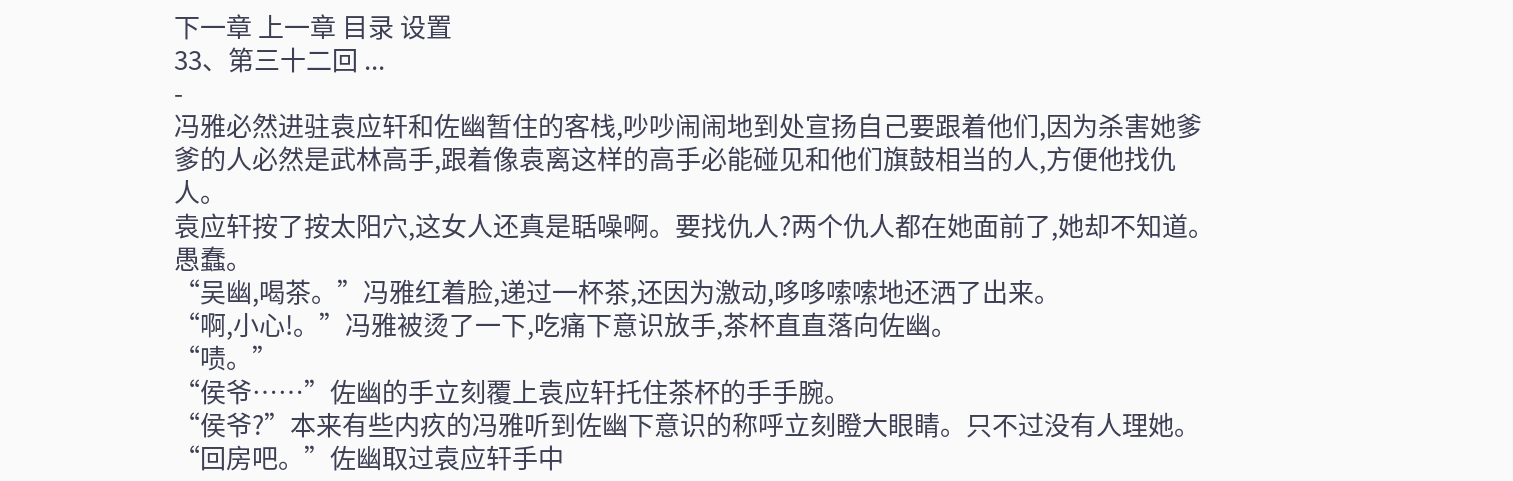下一章 上一章 目录 设置
33、第三十二回 ...
-
冯雅必然进驻袁应轩和佐幽暂住的客栈,吵吵闹闹地到处宣扬自己要跟着他们,因为杀害她爹爹的人必然是武林高手,跟着像袁离这样的高手必能碰见和他们旗鼓相当的人,方便他找仇人。
袁应轩按了按太阳穴,这女人还真是聒噪啊。要找仇人?两个仇人都在她面前了,她却不知道。
愚蠢。
“吴幽,喝茶。”冯雅红着脸,递过一杯茶,还因为激动,哆哆嗦嗦地还洒了出来。
“啊,小心!。”冯雅被烫了一下,吃痛下意识放手,茶杯直直落向佐幽。
“啧。”
“侯爷……”佐幽的手立刻覆上袁应轩托住茶杯的手手腕。
“侯爷?”本来有些内疚的冯雅听到佐幽下意识的称呼立刻瞪大眼睛。只不过没有人理她。
“回房吧。”佐幽取过袁应轩手中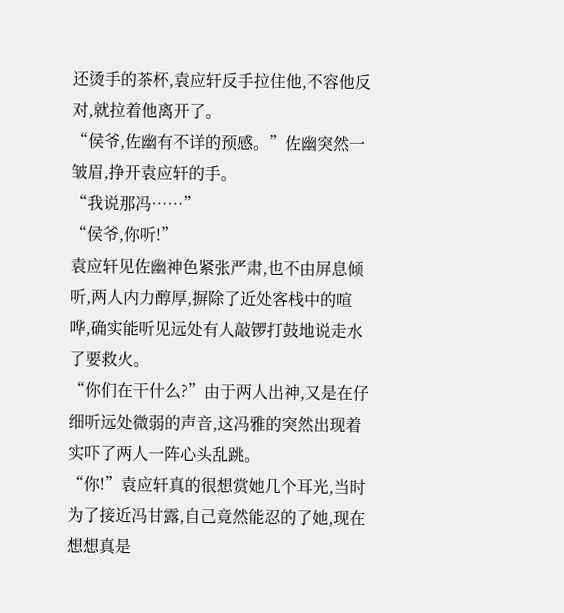还烫手的茶杯,袁应轩反手拉住他,不容他反对,就拉着他离开了。
“侯爷,佐幽有不详的预感。”佐幽突然一皱眉,挣开袁应轩的手。
“我说那冯……”
“侯爷,你听!”
袁应轩见佐幽神色紧张严肃,也不由屏息倾听,两人内力醇厚,摒除了近处客栈中的喧哗,确实能听见远处有人敲锣打鼓地说走水了要救火。
“你们在干什么?”由于两人出神,又是在仔细听远处微弱的声音,这冯雅的突然出现着实吓了两人一阵心头乱跳。
“你!”袁应轩真的很想赏她几个耳光,当时为了接近冯甘露,自己竟然能忍的了她,现在想想真是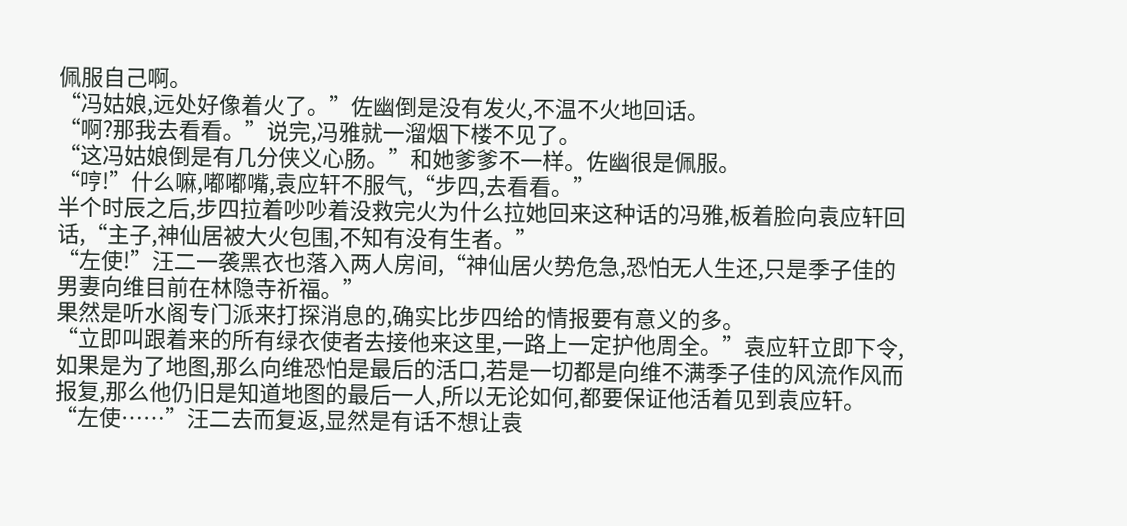佩服自己啊。
“冯姑娘,远处好像着火了。”佐幽倒是没有发火,不温不火地回话。
“啊?那我去看看。”说完,冯雅就一溜烟下楼不见了。
“这冯姑娘倒是有几分侠义心肠。”和她爹爹不一样。佐幽很是佩服。
“哼!”什么嘛,嘟嘟嘴,袁应轩不服气,“步四,去看看。”
半个时辰之后,步四拉着吵吵着没救完火为什么拉她回来这种话的冯雅,板着脸向袁应轩回话,“主子,神仙居被大火包围,不知有没有生者。”
“左使!”汪二一袭黑衣也落入两人房间,“神仙居火势危急,恐怕无人生还,只是季子佳的男妻向维目前在林隐寺祈福。”
果然是听水阁专门派来打探消息的,确实比步四给的情报要有意义的多。
“立即叫跟着来的所有绿衣使者去接他来这里,一路上一定护他周全。”袁应轩立即下令,如果是为了地图,那么向维恐怕是最后的活口,若是一切都是向维不满季子佳的风流作风而报复,那么他仍旧是知道地图的最后一人,所以无论如何,都要保证他活着见到袁应轩。
“左使……”汪二去而复返,显然是有话不想让袁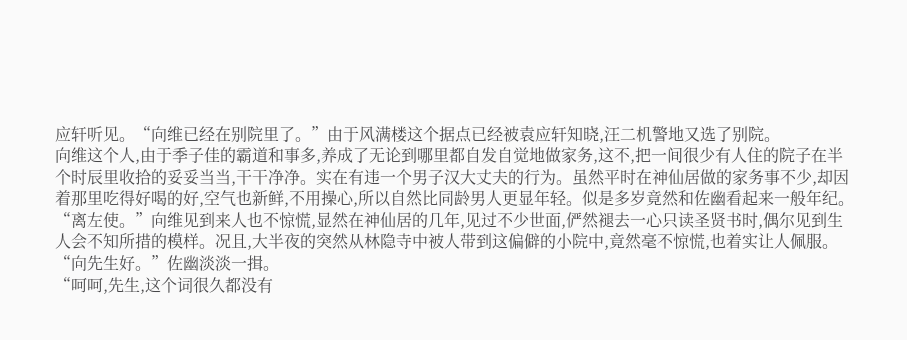应轩听见。“向维已经在别院里了。”由于风满楼这个据点已经被袁应轩知晓,汪二机警地又选了别院。
向维这个人,由于季子佳的霸道和事多,养成了无论到哪里都自发自觉地做家务,这不,把一间很少有人住的院子在半个时辰里收拾的妥妥当当,干干净净。实在有违一个男子汉大丈夫的行为。虽然平时在神仙居做的家务事不少,却因着那里吃得好喝的好,空气也新鲜,不用操心,所以自然比同龄男人更显年轻。似是多岁竟然和佐幽看起来一般年纪。
“离左使。”向维见到来人也不惊慌,显然在神仙居的几年,见过不少世面,俨然褪去一心只读圣贤书时,偶尔见到生人会不知所措的模样。况且,大半夜的突然从林隐寺中被人带到这偏僻的小院中,竟然毫不惊慌,也着实让人佩服。
“向先生好。”佐幽淡淡一揖。
“呵呵,先生,这个词很久都没有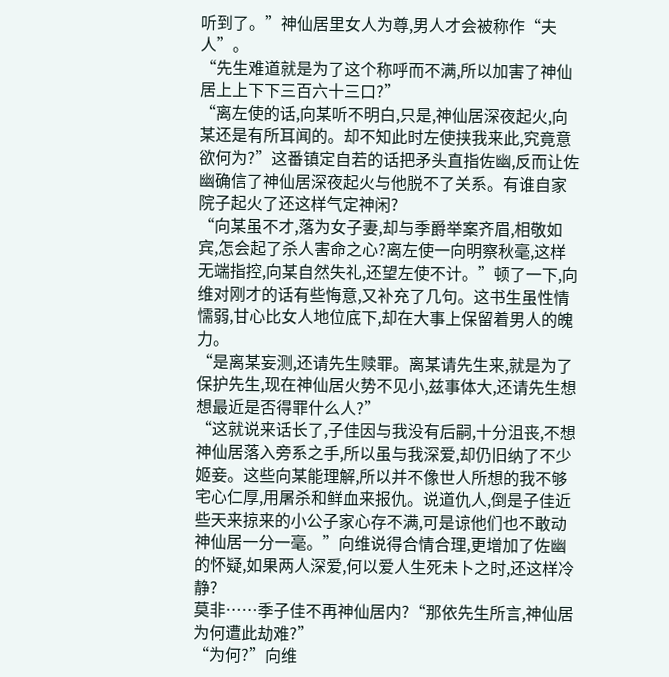听到了。”神仙居里女人为尊,男人才会被称作“夫人”。
“先生难道就是为了这个称呼而不满,所以加害了神仙居上上下下三百六十三口?”
“离左使的话,向某听不明白,只是,神仙居深夜起火,向某还是有所耳闻的。却不知此时左使挟我来此,究竟意欲何为?”这番镇定自若的话把矛头直指佐幽,反而让佐幽确信了神仙居深夜起火与他脱不了关系。有谁自家院子起火了还这样气定神闲?
“向某虽不才,落为女子妻,却与季爵举案齐眉,相敬如宾,怎会起了杀人害命之心?离左使一向明察秋毫,这样无端指控,向某自然失礼,还望左使不计。”顿了一下,向维对刚才的话有些悔意,又补充了几句。这书生虽性情懦弱,甘心比女人地位底下,却在大事上保留着男人的魄力。
“是离某妄测,还请先生赎罪。离某请先生来,就是为了保护先生,现在神仙居火势不见小,兹事体大,还请先生想想最近是否得罪什么人?”
“这就说来话长了,子佳因与我没有后嗣,十分沮丧,不想神仙居落入旁系之手,所以虽与我深爱,却仍旧纳了不少姬妾。这些向某能理解,所以并不像世人所想的我不够宅心仁厚,用屠杀和鲜血来报仇。说道仇人,倒是子佳近些天来掠来的小公子家心存不满,可是谅他们也不敢动神仙居一分一毫。”向维说得合情合理,更增加了佐幽的怀疑,如果两人深爱,何以爱人生死未卜之时,还这样冷静?
莫非……季子佳不再神仙居内?“那依先生所言,神仙居为何遭此劫难?”
“为何?”向维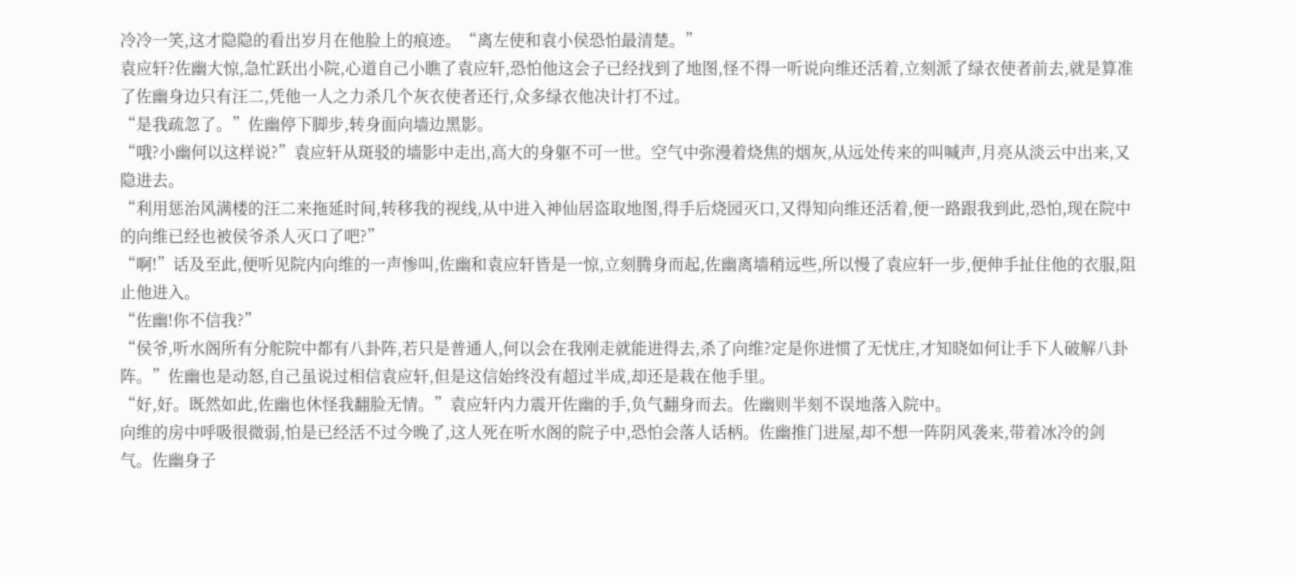冷冷一笑,这才隐隐的看出岁月在他脸上的痕迹。“离左使和袁小侯恐怕最清楚。”
袁应轩?佐幽大惊,急忙跃出小院,心道自己小瞧了袁应轩,恐怕他这会子已经找到了地图,怪不得一听说向维还活着,立刻派了绿衣使者前去,就是算准了佐幽身边只有汪二,凭他一人之力杀几个灰衣使者还行,众多绿衣他决计打不过。
“是我疏忽了。”佐幽停下脚步,转身面向墙边黑影。
“哦?小幽何以这样说?”袁应轩从斑驳的墙影中走出,高大的身躯不可一世。空气中弥漫着烧焦的烟灰,从远处传来的叫喊声,月亮从淡云中出来,又隐进去。
“利用惩治风满楼的汪二来拖延时间,转移我的视线,从中进入神仙居盗取地图,得手后烧园灭口,又得知向维还活着,便一路跟我到此,恐怕,现在院中的向维已经也被侯爷杀人灭口了吧?”
“啊!”话及至此,便听见院内向维的一声惨叫,佐幽和袁应轩皆是一惊,立刻腾身而起,佐幽离墙稍远些,所以慢了袁应轩一步,便伸手扯住他的衣服,阻止他进入。
“佐幽!你不信我?”
“侯爷,听水阁所有分舵院中都有八卦阵,若只是普通人,何以会在我刚走就能进得去,杀了向维?定是你进惯了无忧庄,才知晓如何让手下人破解八卦阵。”佐幽也是动怒,自己虽说过相信袁应轩,但是这信始终没有超过半成,却还是栽在他手里。
“好,好。既然如此,佐幽也休怪我翻脸无情。”袁应轩内力震开佐幽的手,负气翻身而去。佐幽则半刻不误地落入院中。
向维的房中呼吸很微弱,怕是已经活不过今晚了,这人死在听水阁的院子中,恐怕会落人话柄。佐幽推门进屋,却不想一阵阴风袭来,带着冰冷的剑气。佐幽身子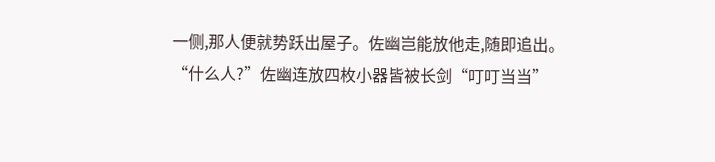一侧,那人便就势跃出屋子。佐幽岂能放他走,随即追出。
“什么人?”佐幽连放四枚小器皆被长剑“叮叮当当”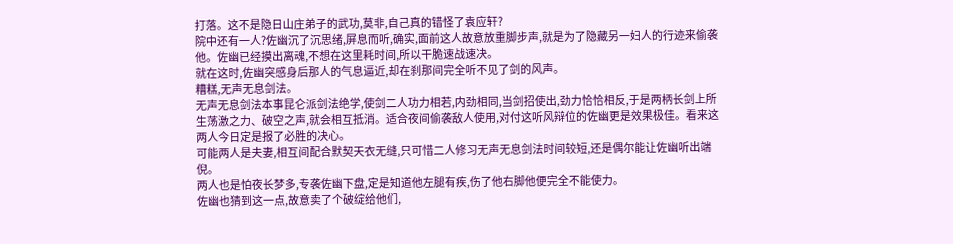打落。这不是隐日山庄弟子的武功,莫非,自己真的错怪了袁应轩?
院中还有一人?佐幽沉了沉思绪,屏息而听,确实,面前这人故意放重脚步声,就是为了隐藏另一妇人的行迹来偷袭他。佐幽已经摸出离魂,不想在这里耗时间,所以干脆速战速决。
就在这时,佐幽突感身后那人的气息逼近,却在刹那间完全听不见了剑的风声。
糟糕,无声无息剑法。
无声无息剑法本事昆仑派剑法绝学,使剑二人功力相若,内劲相同,当剑招使出,劲力恰恰相反,于是两柄长剑上所生荡激之力、破空之声,就会相互抵消。适合夜间偷袭敌人使用,对付这听风辩位的佐幽更是效果极佳。看来这两人今日定是报了必胜的决心。
可能两人是夫妻,相互间配合默契天衣无缝,只可惜二人修习无声无息剑法时间较短,还是偶尔能让佐幽听出端倪。
两人也是怕夜长梦多,专袭佐幽下盘,定是知道他左腿有疾,伤了他右脚他便完全不能使力。
佐幽也猜到这一点,故意卖了个破绽给他们,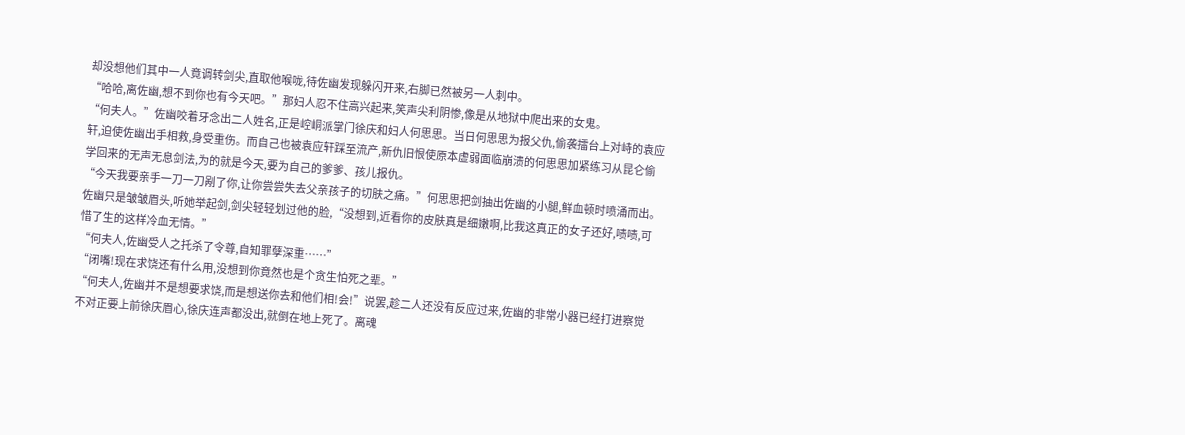却没想他们其中一人竟调转剑尖,直取他喉咙,待佐幽发现躲闪开来,右脚已然被另一人刺中。
“哈哈,离佐幽,想不到你也有今天吧。”那妇人忍不住高兴起来,笑声尖利阴惨,像是从地狱中爬出来的女鬼。
“何夫人。”佐幽咬着牙念出二人姓名,正是崆峒派掌门徐庆和妇人何思思。当日何思思为报父仇,偷袭擂台上对峙的袁应轩,迫使佐幽出手相救,身受重伤。而自己也被袁应轩踩至流产,新仇旧恨使原本虚弱面临崩溃的何思思加紧练习从昆仑偷学回来的无声无息剑法,为的就是今天,要为自己的爹爹、孩儿报仇。
“今天我要亲手一刀一刀剐了你,让你尝尝失去父亲孩子的切肤之痛。”何思思把剑抽出佐幽的小腿,鲜血顿时喷涌而出。佐幽只是皱皱眉头,听她举起剑,剑尖轻轻划过他的脸,“没想到,近看你的皮肤真是细嫩啊,比我这真正的女子还好,啧啧,可惜了生的这样冷血无情。”
“何夫人,佐幽受人之托杀了令尊,自知罪孽深重……”
“闭嘴!现在求饶还有什么用,没想到你竟然也是个贪生怕死之辈。”
“何夫人,佐幽并不是想要求饶,而是想送你去和他们相!会!”说罢,趁二人还没有反应过来,佐幽的非常小器已经打进察觉不对正要上前徐庆眉心,徐庆连声都没出,就倒在地上死了。离魂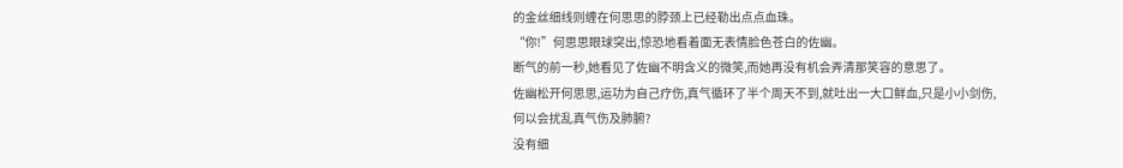的金丝细线则缠在何思思的脖颈上已经勒出点点血珠。
“你!”何思思眼球突出,惊恐地看着面无表情脸色苍白的佐幽。
断气的前一秒,她看见了佐幽不明含义的微笑,而她再没有机会弄清那笑容的意思了。
佐幽松开何思思,运功为自己疗伤,真气循环了半个周天不到,就吐出一大口鲜血,只是小小剑伤,何以会扰乱真气伤及肺腑?
没有细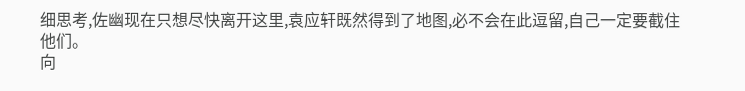细思考,佐幽现在只想尽快离开这里,袁应轩既然得到了地图,必不会在此逗留,自己一定要截住他们。
向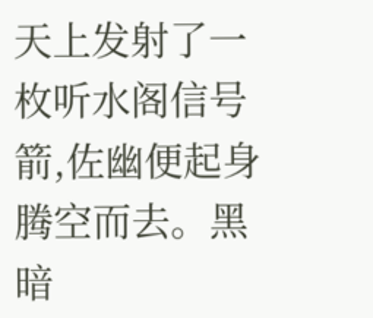天上发射了一枚听水阁信号箭,佐幽便起身腾空而去。黑暗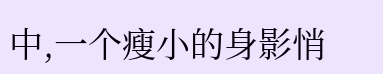中,一个瘦小的身影悄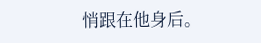悄跟在他身后。